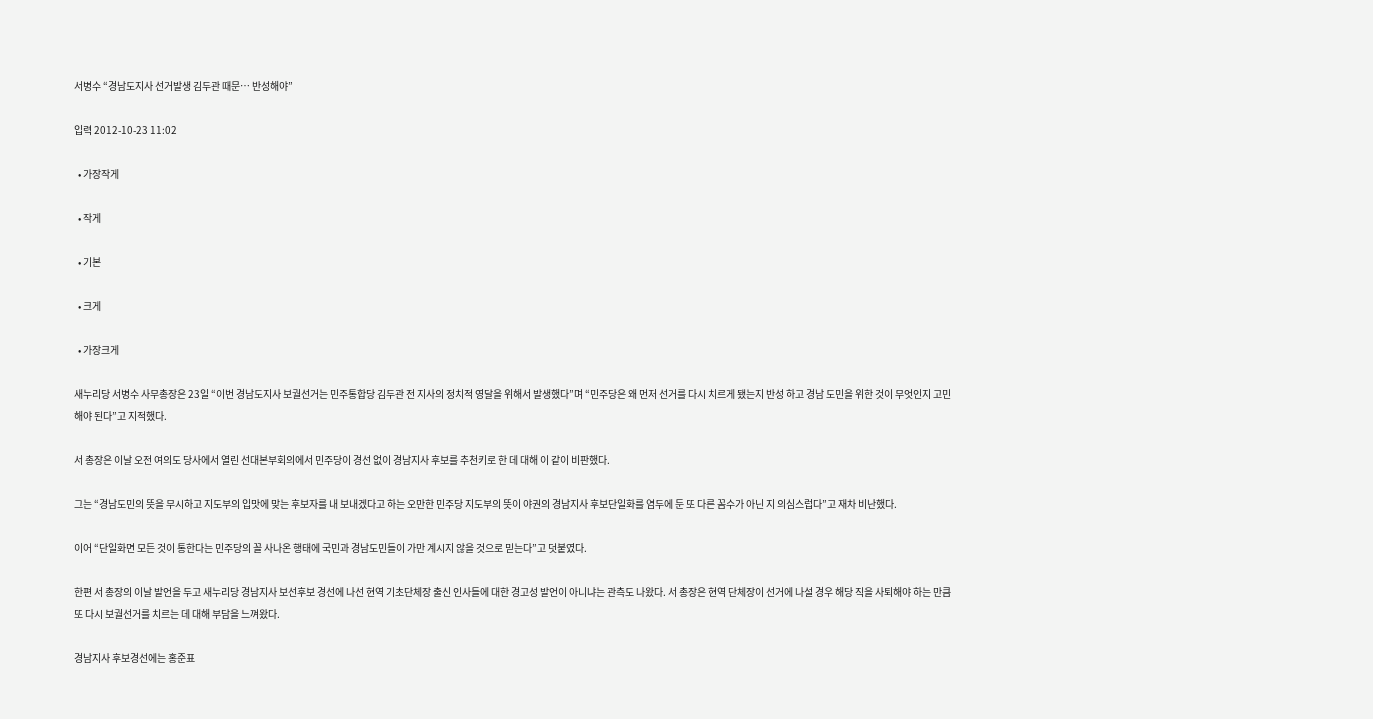서병수 “경남도지사 선거발생 김두관 때문… 반성해야”

입력 2012-10-23 11:02

  • 가장작게

  • 작게

  • 기본

  • 크게

  • 가장크게

새누리당 서병수 사무총장은 23일 “이번 경남도지사 보궐선거는 민주통합당 김두관 전 지사의 정치적 영달을 위해서 발생했다”며 “민주당은 왜 먼저 선거를 다시 치르게 됐는지 반성 하고 경남 도민을 위한 것이 무엇인지 고민해야 된다”고 지적했다.

서 총장은 이날 오전 여의도 당사에서 열린 선대본부회의에서 민주당이 경선 없이 경남지사 후보를 추천키로 한 데 대해 이 같이 비판했다.

그는 “경남도민의 뜻을 무시하고 지도부의 입맛에 맞는 후보자를 내 보내겠다고 하는 오만한 민주당 지도부의 뜻이 야권의 경남지사 후보단일화를 염두에 둔 또 다른 꼼수가 아닌 지 의심스럽다”고 재차 비난했다.

이어 “단일화면 모든 것이 통한다는 민주당의 꼴 사나온 행태에 국민과 경남도민들이 가만 계시지 않을 것으로 믿는다”고 덧붙였다.

한편 서 총장의 이날 발언을 두고 새누리당 경남지사 보선후보 경선에 나선 현역 기초단체장 출신 인사들에 대한 경고성 발언이 아니냐는 관측도 나왔다. 서 총장은 현역 단체장이 선거에 나설 경우 해당 직을 사퇴해야 하는 만큼 또 다시 보궐선거를 치르는 데 대해 부담을 느껴왔다.

경남지사 후보경선에는 홍준표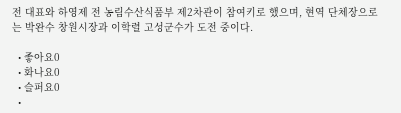전 대표와 하영제 전 농림수산식품부 제2차관이 참여키로 했으며, 현역 단체장으로는 박완수 창원시장과 이학렬 고성군수가 도전 중이다.

  • 좋아요0
  • 화나요0
  • 슬퍼요0
  •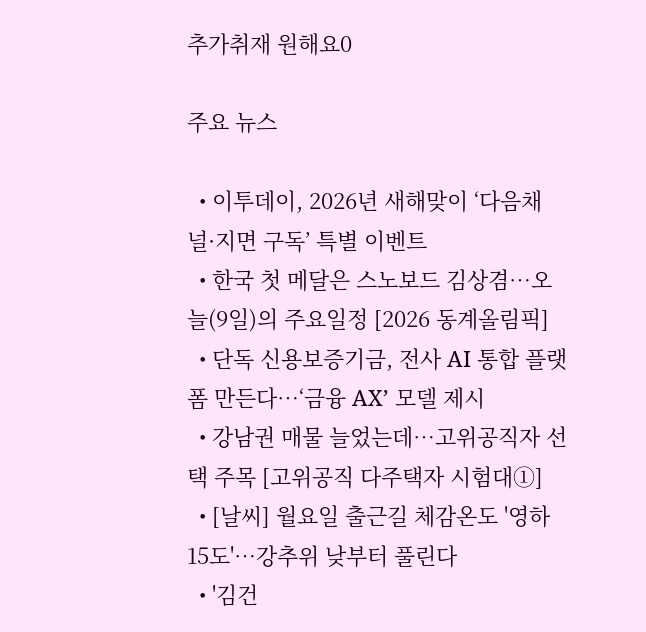추가취재 원해요0

주요 뉴스

  • 이투데이, 2026년 새해맞이 ‘다음채널·지면 구독’ 특별 이벤트
  • 한국 첫 메달은 스노보드 김상겸…오늘(9일)의 주요일정 [2026 동계올림픽]
  • 단독 신용보증기금, 전사 AI 통합 플랫폼 만든다⋯‘금융 AX’ 모델 제시
  • 강남권 매물 늘었는데⋯고위공직자 선택 주목 [고위공직 다주택자 시험대①]
  • [날씨] 월요일 출근길 체감온도 '영하 15도'…강추위 낮부터 풀린다
  • '김건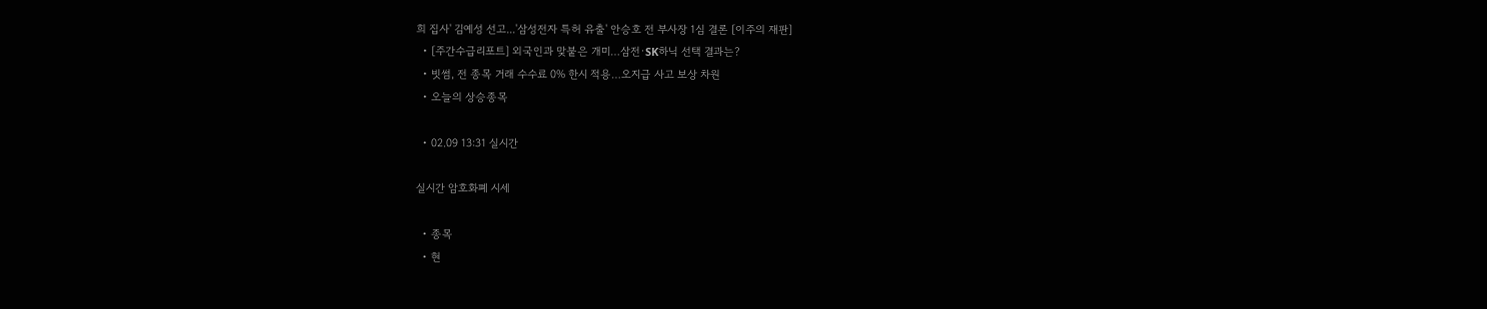희 집사' 김예성 선고...'삼성전자 특허 유출' 안승호 전 부사장 1심 결론 [이주의 재판]
  • [주간수급리포트] 외국인과 맞붙은 개미…삼전·SK하닉 선택 결과는?
  • 빗썸, 전 종목 거래 수수료 0% 한시 적용…오지급 사고 보상 차원
  • 오늘의 상승종목

  • 02.09 13:31 실시간

실시간 암호화폐 시세

  • 종목
  • 현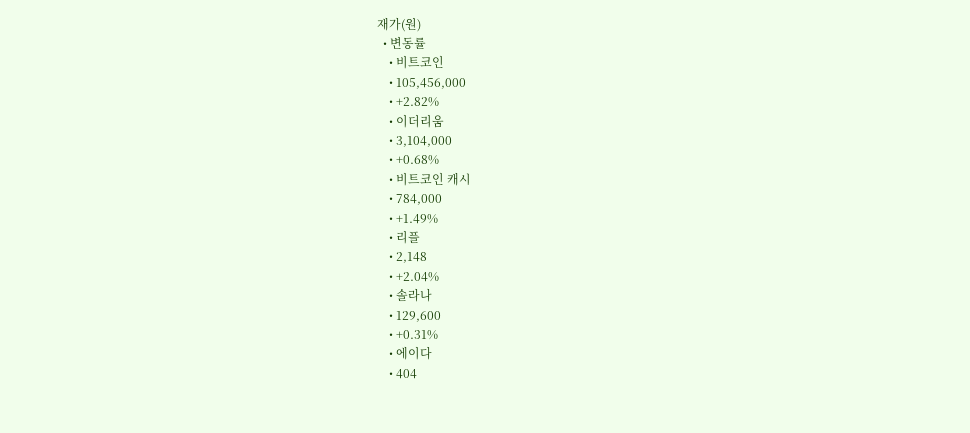재가(원)
  • 변동률
    • 비트코인
    • 105,456,000
    • +2.82%
    • 이더리움
    • 3,104,000
    • +0.68%
    • 비트코인 캐시
    • 784,000
    • +1.49%
    • 리플
    • 2,148
    • +2.04%
    • 솔라나
    • 129,600
    • +0.31%
    • 에이다
    • 404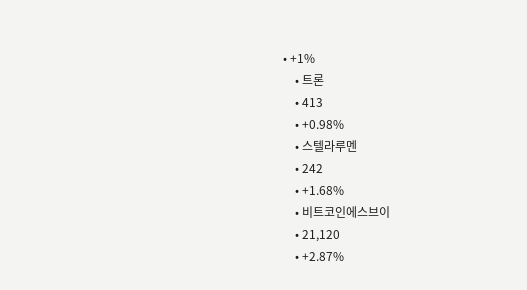• +1%
    • 트론
    • 413
    • +0.98%
    • 스텔라루멘
    • 242
    • +1.68%
    • 비트코인에스브이
    • 21,120
    • +2.87%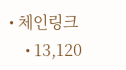• 체인링크
    • 13,120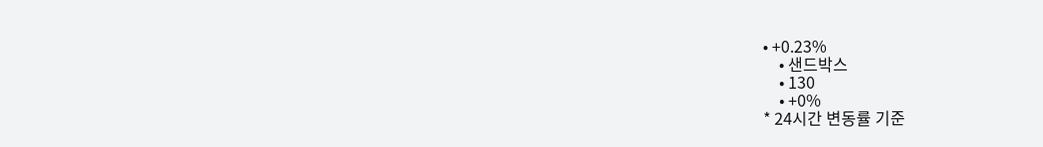• +0.23%
    • 샌드박스
    • 130
    • +0%
* 24시간 변동률 기준